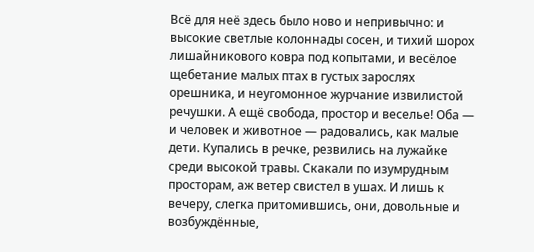Всё для неё здесь было ново и непривычно: и высокие светлые колоннады сосен, и тихий шорох лишайникового ковра под копытами, и весёлое щебетание малых птах в густых зарослях орешника, и неугомонное журчание извилистой речушки. А ещё свобода, простор и веселье! Оба — и человек и животное — радовались, как малые дети. Купались в речке, резвились на лужайке среди высокой травы. Скакали по изумрудным просторам, аж ветер свистел в ушах. И лишь к вечеру, слегка притомившись, они, довольные и возбуждённые,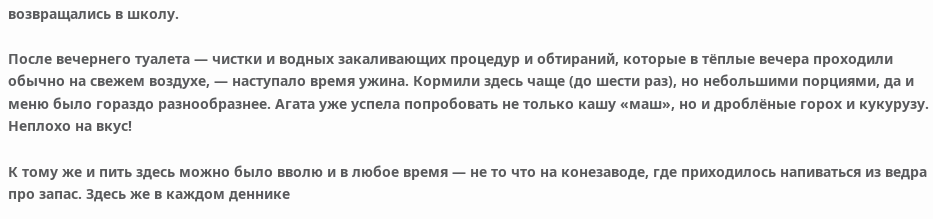возвращались в школу.

После вечернего туалета — чистки и водных закаливающих процедур и обтираний, которые в тёплые вечера проходили обычно на свежем воздухе, — наступало время ужина. Кормили здесь чаще (до шести раз), но небольшими порциями, да и меню было гораздо разнообразнее. Агата уже успела попробовать не только кашу «маш», но и дроблёные горох и кукурузу. Неплохо на вкус!

К тому же и пить здесь можно было вволю и в любое время — не то что на конезаводе, где приходилось напиваться из ведра про запас. Здесь же в каждом деннике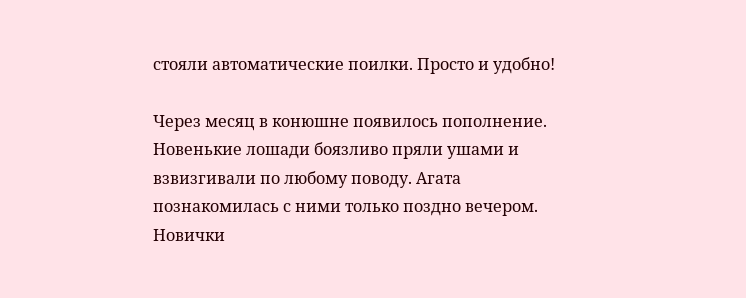стояли автоматические поилки. Просто и удобно!

Через месяц в конюшне появилось пополнение. Новенькие лошади боязливо пряли ушами и взвизгивали по любому поводу. Агата познакомилась с ними только поздно вечером. Новички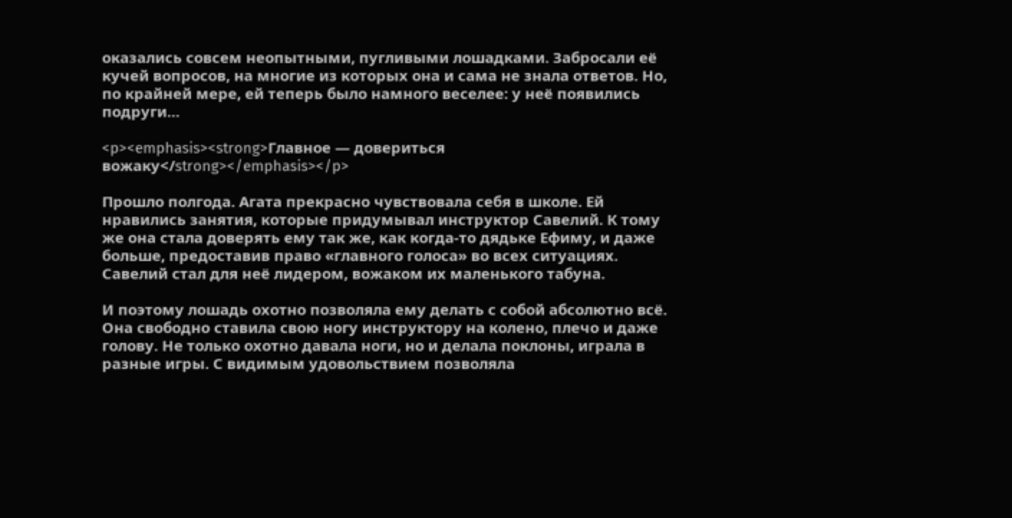оказались совсем неопытными, пугливыми лошадками. Забросали её кучей вопросов, на многие из которых она и сама не знала ответов. Но, по крайней мере, ей теперь было намного веселее: у неё появились подруги…

<p><emphasis><strong>Главное — довериться вожаку</strong></emphasis></p>

Прошло полгода. Агата прекрасно чувствовала себя в школе. Ей нравились занятия, которые придумывал инструктор Савелий. К тому же она стала доверять ему так же, как когда-то дядьке Ефиму, и даже больше, предоставив право «главного голоса» во всех ситуациях. Савелий стал для неё лидером, вожаком их маленького табуна.

И поэтому лошадь охотно позволяла ему делать с собой абсолютно всё. Она свободно ставила свою ногу инструктору на колено, плечо и даже голову. Не только охотно давала ноги, но и делала поклоны, играла в разные игры. С видимым удовольствием позволяла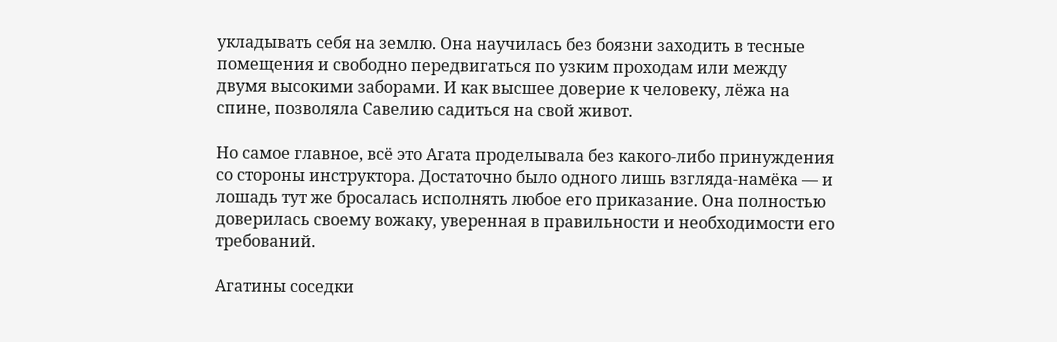укладывать себя на землю. Она научилась без боязни заходить в тесные помещения и свободно передвигаться по узким проходам или между двумя высокими заборами. И как высшее доверие к человеку, лёжа на спине, позволяла Савелию садиться на свой живот.

Но самое главное, всё это Агата проделывала без какого-либо принуждения со стороны инструктора. Достаточно было одного лишь взгляда-намёка — и лошадь тут же бросалась исполнять любое его приказание. Она полностью доверилась своему вожаку, уверенная в правильности и необходимости его требований.

Агатины соседки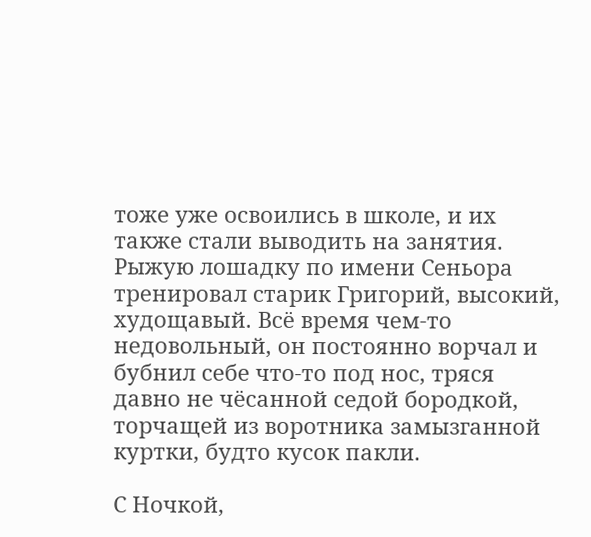тоже уже освоились в школе, и их также стали выводить на занятия. Рыжую лошадку по имени Сеньора тренировал старик Григорий, высокий, худощавый. Всё время чем-то недовольный, он постоянно ворчал и бубнил себе что-то под нос, тряся давно не чёсанной седой бородкой, торчащей из воротника замызганной куртки, будто кусок пакли.

С Ночкой,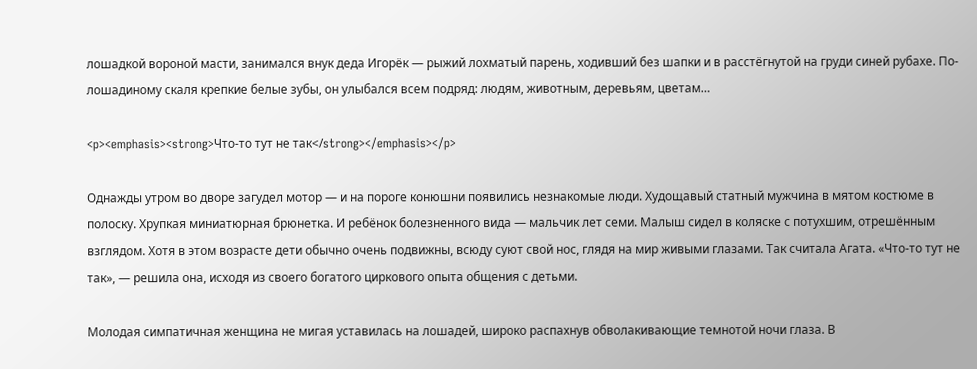лошадкой вороной масти, занимался внук деда Игорёк — рыжий лохматый парень, ходивший без шапки и в расстёгнутой на груди синей рубахе. По-лошадиному скаля крепкие белые зубы, он улыбался всем подряд: людям, животным, деревьям, цветам…

<p><emphasis><strong>Что-то тут не так</strong></emphasis></p>

Однажды утром во дворе загудел мотор — и на пороге конюшни появились незнакомые люди. Худощавый статный мужчина в мятом костюме в полоску. Хрупкая миниатюрная брюнетка. И ребёнок болезненного вида — мальчик лет семи. Малыш сидел в коляске с потухшим, отрешённым взглядом. Хотя в этом возрасте дети обычно очень подвижны, всюду суют свой нос, глядя на мир живыми глазами. Так считала Агата. «Что-то тут не так», — решила она, исходя из своего богатого циркового опыта общения с детьми.

Молодая симпатичная женщина не мигая уставилась на лошадей, широко распахнув обволакивающие темнотой ночи глаза. В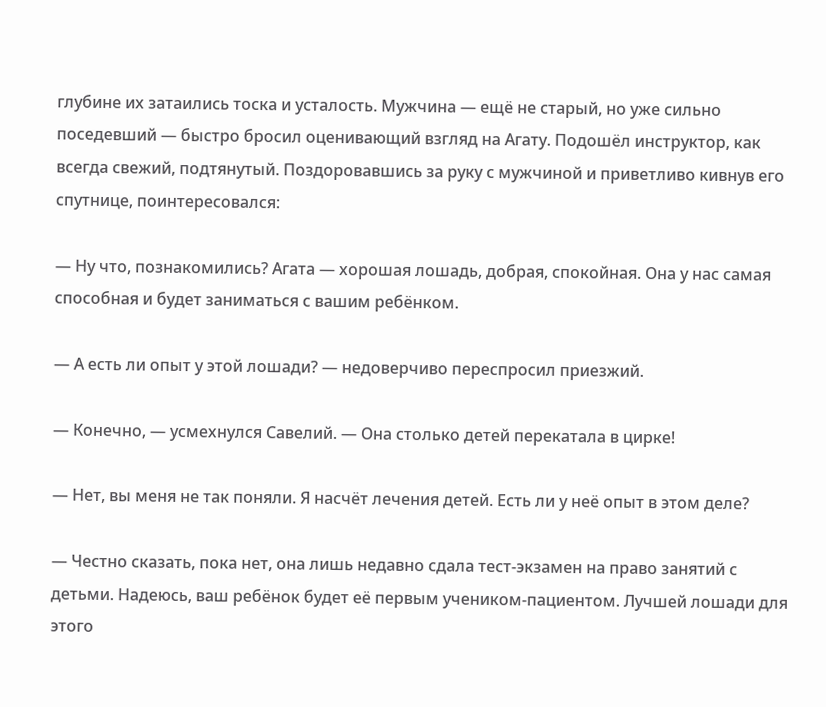глубине их затаились тоска и усталость. Мужчина — ещё не старый, но уже сильно поседевший — быстро бросил оценивающий взгляд на Агату. Подошёл инструктор, как всегда свежий, подтянутый. Поздоровавшись за руку с мужчиной и приветливо кивнув его спутнице, поинтересовался:

— Ну что, познакомились? Агата — хорошая лошадь, добрая, спокойная. Она у нас самая способная и будет заниматься с вашим ребёнком.

— А есть ли опыт у этой лошади? — недоверчиво переспросил приезжий.

— Конечно, — усмехнулся Савелий. — Она столько детей перекатала в цирке!

— Нет, вы меня не так поняли. Я насчёт лечения детей. Есть ли у неё опыт в этом деле?

— Честно сказать, пока нет, она лишь недавно сдала тест-экзамен на право занятий с детьми. Надеюсь, ваш ребёнок будет её первым учеником-пациентом. Лучшей лошади для этого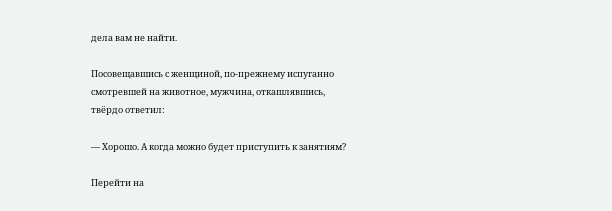дела вам не найти.

Посовещавшись с женщиной, по-прежнему испуганно смотревшей на животное, мужчина, откашлявшись, твёрдо ответил:

— Хорошо. А когда можно будет приступить к занятиям?

Перейти на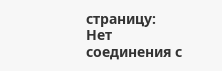страницу:
Нет соединения с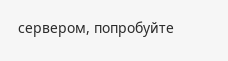сервером, попробуйте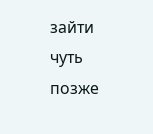зайти чуть позже